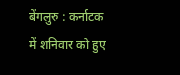बेंगलुरु : कर्नाटक में शनिवार को हुए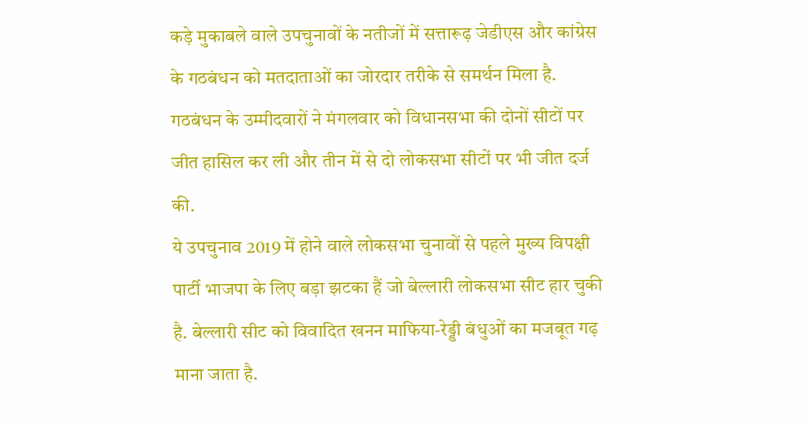कड़े मुकाबले वाले उपचुनावों के नतीजों में सत्तारूढ़ जेडीएस और कांग्रेस के गठबंधन को मतदाताओं का जोरदार तरीके से समर्थन मिला है. गठबंधन के उम्मीदवारों ने मंगलवार को विधानसभा की दोनों सीटों पर जीत हासिल कर ली और तीन में से दो लोकसभा सीटों पर भी जीत दर्ज की.
ये उपचुनाव 2019 में होने वाले लोकसभा चुनावों से पहले मुख्य विपक्षी पार्टी भाजपा के लिए बड़ा झटका हैं जो बेल्लारी लोकसभा सीट हार चुकी है. बेल्लारी सीट को विवादित खनन माफिया-रेड्डी बंधुओं का मजबूत गढ़ माना जाता है.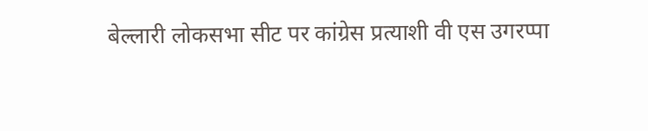बेल्लारी लोकसभा सीट पर कांग्रेस प्रत्याशी वी एस उगरप्पा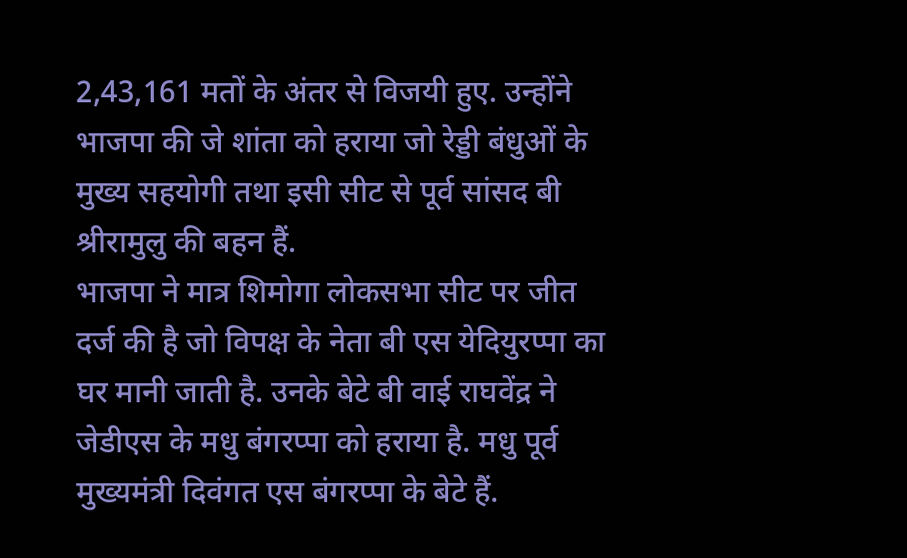2,43,161 मतों के अंतर से विजयी हुए. उन्होंने भाजपा की जे शांता को हराया जो रेड्डी बंधुओं के मुख्य सहयोगी तथा इसी सीट से पूर्व सांसद बी श्रीरामुलु की बहन हैं.
भाजपा ने मात्र शिमोगा लोकसभा सीट पर जीत दर्ज की है जो विपक्ष के नेता बी एस येदियुरप्पा का घर मानी जाती है. उनके बेटे बी वाई राघवेंद्र ने जेडीएस के मधु बंगरप्पा को हराया है. मधु पूर्व मुख्यमंत्री दिवंगत एस बंगरप्पा के बेटे हैं.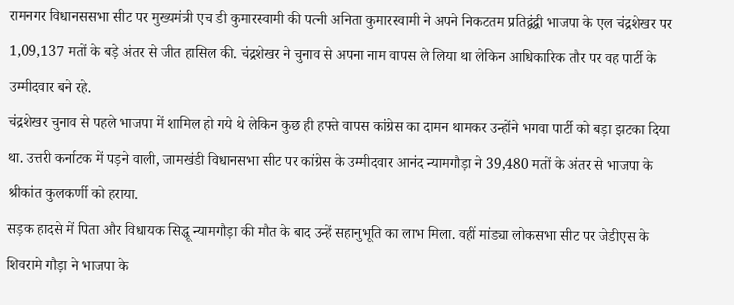रामनगर विधानससभा सीट पर मुख्यमंत्री एच डी कुमारस्वामी की पत्नी अनिता कुमारस्वामी ने अपने निकटतम प्रतिद्वंद्वी भाजपा के एल चंद्रशेखर पर 1,09,137 मतों के बड़े अंतर से जीत हासिल की. चंद्रशेखर ने चुनाव से अपना नाम वापस ले लिया था लेकिन आधिकारिक तौर पर वह पार्टी के उम्मीदवार बने रहे.
चंद्रशेखर चुनाव से पहले भाजपा में शामिल हो गये थे लेकिन कुछ ही हफ्ते वापस कांग्रेस का दामन थामकर उन्होंने भगवा पार्टी को बड़ा झटका दिया था. उत्तरी कर्नाटक में पड़ने वाली, जामखंडी विधानसभा सीट पर कांग्रेस के उम्मीदवार आनंद न्यामगौड़ा ने 39,480 मतों के अंतर से भाजपा के श्रीकांत कुलकर्णी को हराया.
सड़क हादसे में पिता और विधायक सिद्धू न्यामगौड़ा की मौत के बाद उन्हें सहानुभूति का लाभ मिला. वहीं मांड्या लोकसभा सीट पर जेडीएस के शिवरामे गौड़ा ने भाजपा के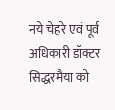नये चेहरे एवं पूर्व अधिकारी डॉक्टर सिद्धरमैया को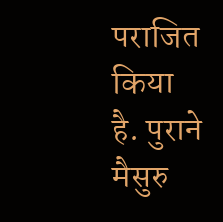पराजित किया है. पुराने मैसुरु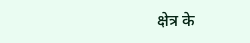क्षेत्र के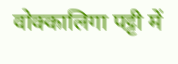वोक्कालिगा पट्टी में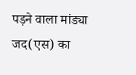पड़ने वाला मांड्या जद(एस) का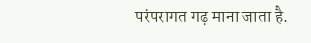परंपरागत गढ़ माना जाता है.